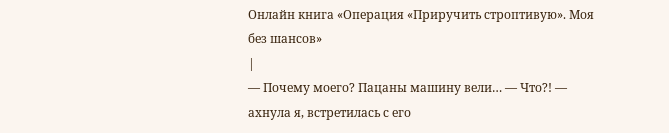Онлайн книга «Операция «Приручить строптивую». Моя без шансов»
|
— Почему моего? Пацаны машину вели… — Что?! — ахнула я, встретилась с его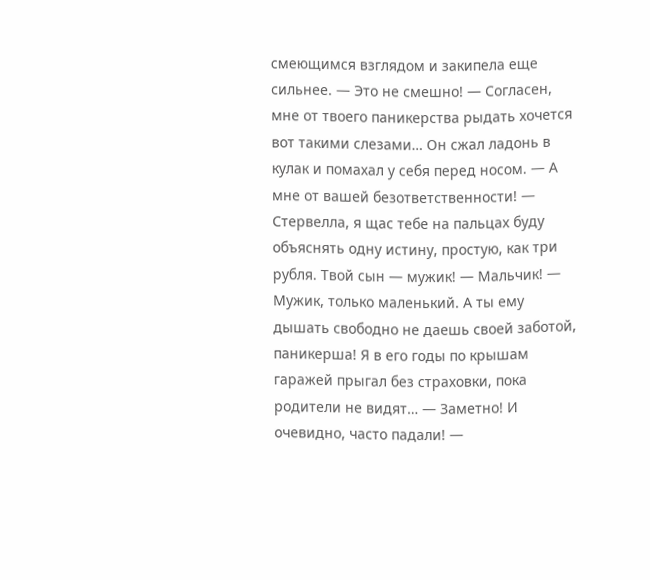смеющимся взглядом и закипела еще сильнее. — Это не смешно! — Согласен, мне от твоего паникерства рыдать хочется вот такими слезами… Он сжал ладонь в кулак и помахал у себя перед носом. — А мне от вашей безответственности! — Стервелла, я щас тебе на пальцах буду объяснять одну истину, простую, как три рубля. Твой сын — мужик! — Мальчик! — Мужик, только маленький. А ты ему дышать свободно не даешь своей заботой, паникерша! Я в его годы по крышам гаражей прыгал без страховки, пока родители не видят… — Заметно! И очевидно, часто падали! —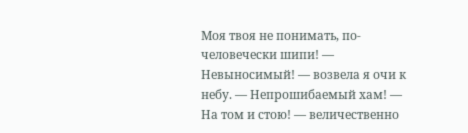Моя твоя не понимать, по-человечески шипи! — Невыносимый! — возвела я очи к небу. — Непрошибаемый хам! — На том и стою! — величественно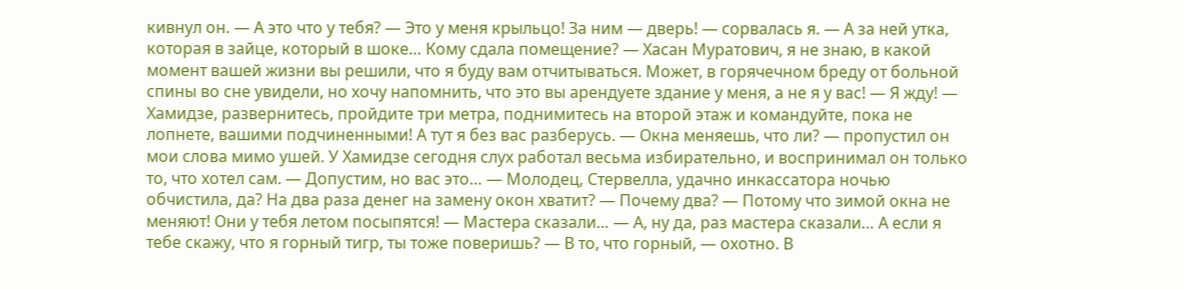кивнул он. — А это что у тебя? — Это у меня крыльцо! За ним — дверь! — сорвалась я. — А за ней утка, которая в зайце, который в шоке… Кому сдала помещение? — Хасан Муратович, я не знаю, в какой момент вашей жизни вы решили, что я буду вам отчитываться. Может, в горячечном бреду от больной спины во сне увидели, но хочу напомнить, что это вы арендуете здание у меня, а не я у вас! — Я жду! — Хамидзе, развернитесь, пройдите три метра, поднимитесь на второй этаж и командуйте, пока не лопнете, вашими подчиненными! А тут я без вас разберусь. — Окна меняешь, что ли? — пропустил он мои слова мимо ушей. У Хамидзе сегодня слух работал весьма избирательно, и воспринимал он только то, что хотел сам. — Допустим, но вас это… — Молодец, Стервелла, удачно инкассатора ночью обчистила, да? На два раза денег на замену окон хватит? — Почему два? — Потому что зимой окна не меняют! Они у тебя летом посыпятся! — Мастера сказали… — А, ну да, раз мастера сказали… А если я тебе скажу, что я горный тигр, ты тоже поверишь? — В то, что горный, — охотно. В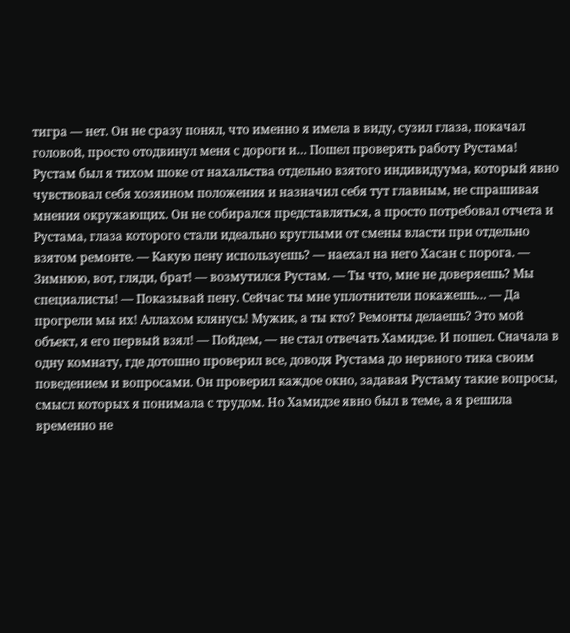тигра — нет. Он не сразу понял, что именно я имела в виду, сузил глаза, покачал головой, просто отодвинул меня с дороги и… Пошел проверять работу Рустама! Рустам был я тихом шоке от нахальства отдельно взятого индивидуума, который явно чувствовал себя хозяином положения и назначил себя тут главным, не спрашивая мнения окружающих. Он не собирался представляться, а просто потребовал отчета и Рустама, глаза которого стали идеально круглыми от смены власти при отдельно взятом ремонте. — Какую пену используешь? — наехал на него Хасан с порога. — Зимнюю, вот, гляди, брат! — возмутился Рустам. — Ты что, мне не доверяешь? Мы специалисты! — Показывай пену. Сейчас ты мне уплотнители покажешь… — Да прогрели мы их! Аллахом клянусь! Мужик, а ты кто? Ремонты делаешь? Это мой объект, я его первый взял! — Пойдем, — не стал отвечать Хамидзе. И пошел. Сначала в одну комнату, где дотошно проверил все, доводя Рустама до нервного тика своим поведением и вопросами. Он проверил каждое окно, задавая Рустаму такие вопросы, смысл которых я понимала с трудом. Но Хамидзе явно был в теме, а я решила временно не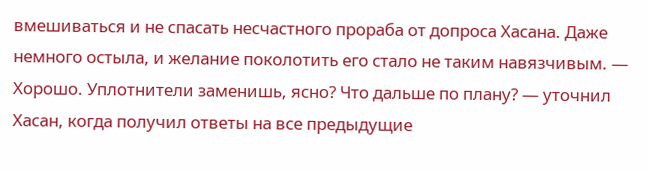вмешиваться и не спасать несчастного прораба от допроса Хасана. Даже немного остыла, и желание поколотить его стало не таким навязчивым. — Хорошо. Уплотнители заменишь, ясно? Что дальше по плану? — уточнил Хасан, когда получил ответы на все предыдущие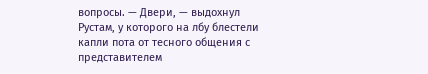вопросы. — Двери, — выдохнул Рустам, у которого на лбу блестели капли пота от тесного общения с представителем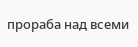прораба над всеми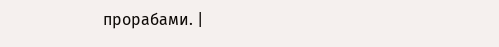прорабами. |